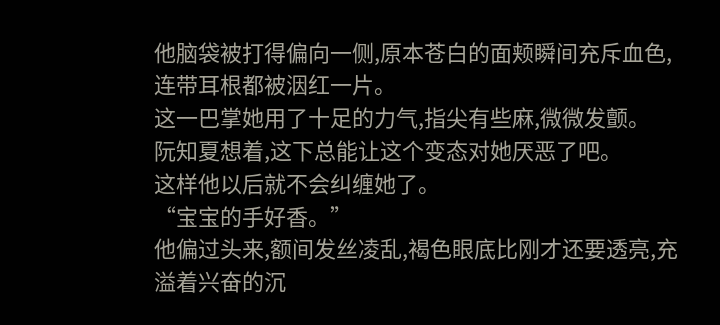他脑袋被打得偏向一侧,原本苍白的面颊瞬间充斥血色,连带耳根都被洇红一片。
这一巴掌她用了十足的力气,指尖有些麻,微微发颤。
阮知夏想着,这下总能让这个变态对她厌恶了吧。
这样他以后就不会纠缠她了。
“宝宝的手好香。”
他偏过头来,额间发丝凌乱,褐色眼底比刚才还要透亮,充溢着兴奋的沉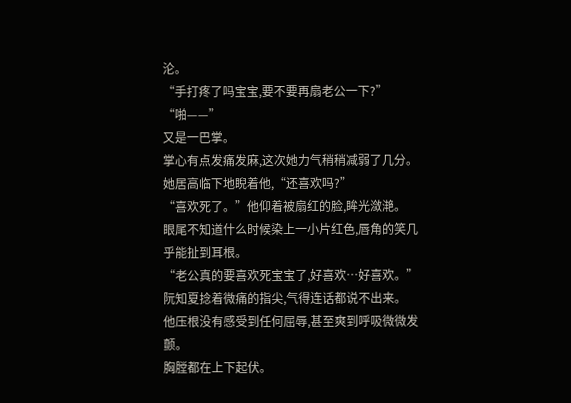沦。
“手打疼了吗宝宝,要不要再扇老公一下?”
“啪——”
又是一巴掌。
掌心有点发痛发麻,这次她力气稍稍减弱了几分。
她居高临下地睨着他,“还喜欢吗?”
“喜欢死了。”他仰着被扇红的脸,眸光潋滟。
眼尾不知道什么时候染上一小片红色,唇角的笑几乎能扯到耳根。
“老公真的要喜欢死宝宝了,好喜欢…好喜欢。”
阮知夏捻着微痛的指尖,气得连话都说不出来。
他压根没有感受到任何屈辱,甚至爽到呼吸微微发颤。
胸膛都在上下起伏。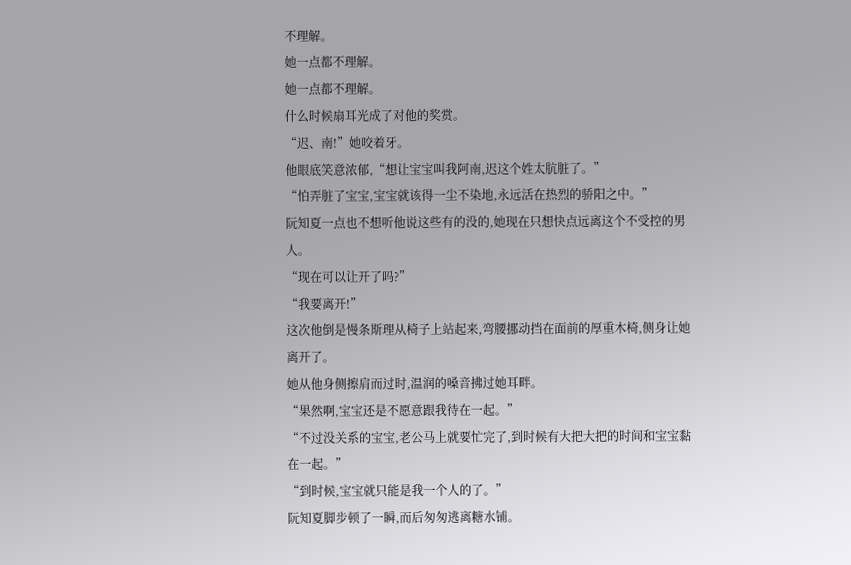不理解。
她一点都不理解。
她一点都不理解。
什么时候扇耳光成了对他的奖赏。
“迟、南!”她咬着牙。
他眼底笑意浓郁,“想让宝宝叫我阿南,迟这个姓太肮脏了。”
“怕弄脏了宝宝,宝宝就该得一尘不染地,永远活在热烈的骄阳之中。”
阮知夏一点也不想听他说这些有的没的,她现在只想快点远离这个不受控的男人。
“现在可以让开了吗?”
“我要离开!”
这次他倒是慢条斯理从椅子上站起来,弯腰挪动挡在面前的厚重木椅,侧身让她离开了。
她从他身侧擦肩而过时,温润的嗓音拂过她耳畔。
“果然啊,宝宝还是不愿意跟我待在一起。”
“不过没关系的宝宝,老公马上就要忙完了,到时候有大把大把的时间和宝宝黏在一起。”
“到时候,宝宝就只能是我一个人的了。”
阮知夏脚步顿了一瞬,而后匆匆逃离糖水铺。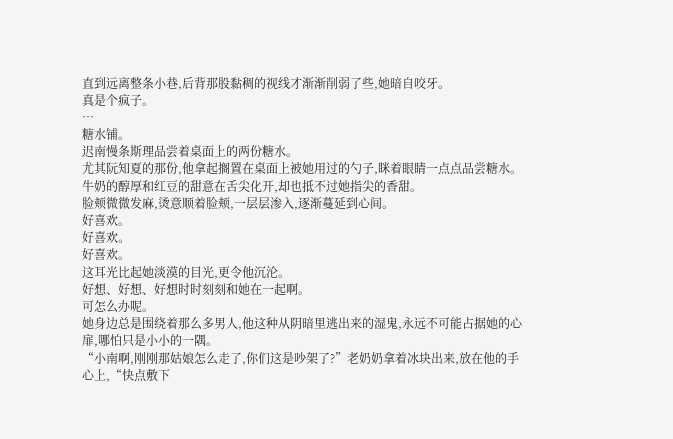直到远离整条小巷,后背那股黏稠的视线才渐渐削弱了些,她暗自咬牙。
真是个疯子。
…
糖水铺。
迟南慢条斯理品尝着桌面上的两份糖水。
尤其阮知夏的那份,他拿起搁置在桌面上被她用过的勺子,眯着眼睛一点点品尝糖水。
牛奶的醇厚和红豆的甜意在舌尖化开,却也抵不过她指尖的香甜。
脸颊微微发麻,烫意顺着脸颊,一层层渗入,逐渐蔓延到心间。
好喜欢。
好喜欢。
好喜欢。
这耳光比起她淡漠的目光,更令他沉沦。
好想、好想、好想时时刻刻和她在一起啊。
可怎么办呢。
她身边总是围绕着那么多男人,他这种从阴暗里逃出来的湿鬼,永远不可能占据她的心扉,哪怕只是小小的一隅。
“小南啊,刚刚那姑娘怎么走了,你们这是吵架了?”老奶奶拿着冰块出来,放在他的手心上,“快点敷下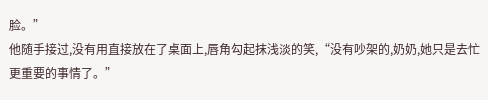脸。”
他随手接过,没有用直接放在了桌面上,唇角勾起抹浅淡的笑,“没有吵架的,奶奶,她只是去忙更重要的事情了。”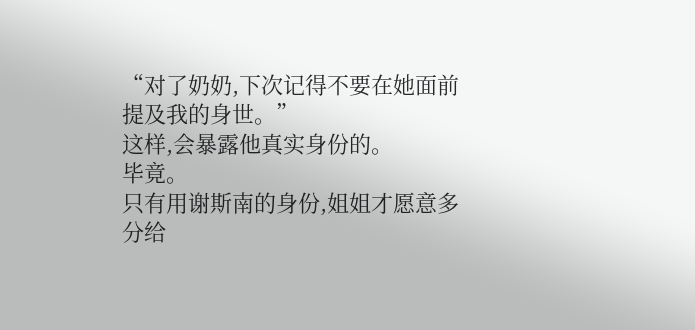“对了奶奶,下次记得不要在她面前提及我的身世。”
这样,会暴露他真实身份的。
毕竟。
只有用谢斯南的身份,姐姐才愿意多分给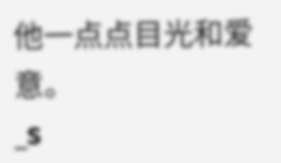他一点点目光和爱意。
_s